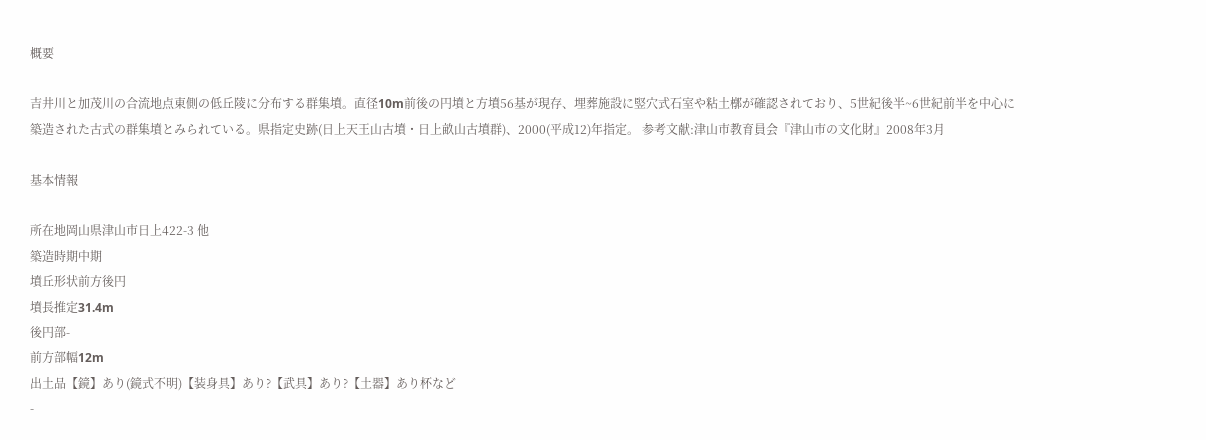概要

吉井川と加茂川の合流地点東側の低丘陵に分布する群集墳。直径10m前後の円墳と方墳56基が現存、埋葬施設に竪穴式石室や粘土槨が確認されており、5世紀後半~6世紀前半を中心に築造された古式の群集墳とみられている。県指定史跡(日上天王山古墳・日上畝山古墳群)、2000(平成12)年指定。 参考文献:津山市教育員会『津山市の文化財』2008年3月

基本情報

所在地岡山県津山市日上422-3 他
築造時期中期
墳丘形状前方後円
墳長推定31.4m
後円部-
前方部幅12m
出土品【鏡】あり(鏡式不明)【装身具】あり?【武具】あり?【土器】あり杯など
-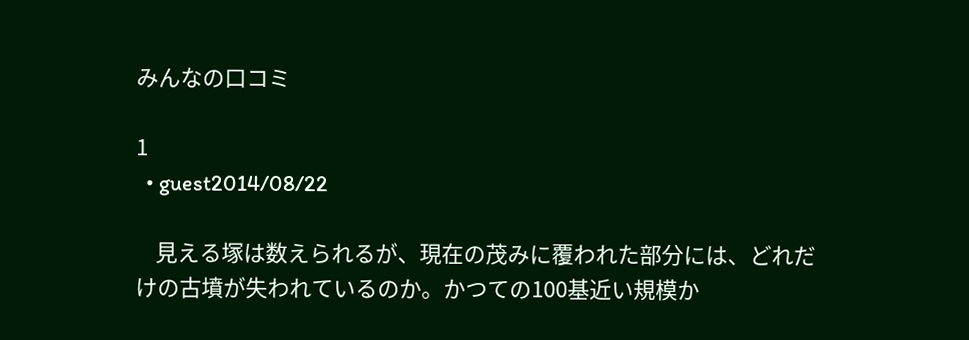みんなの口コミ

1
  • guest2014/08/22

    見える塚は数えられるが、現在の茂みに覆われた部分には、どれだけの古墳が失われているのか。かつての100基近い規模か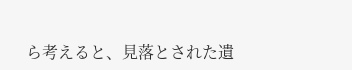ら考えると、見落とされた遺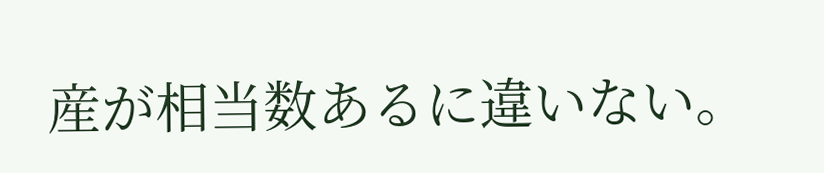産が相当数あるに違いない。